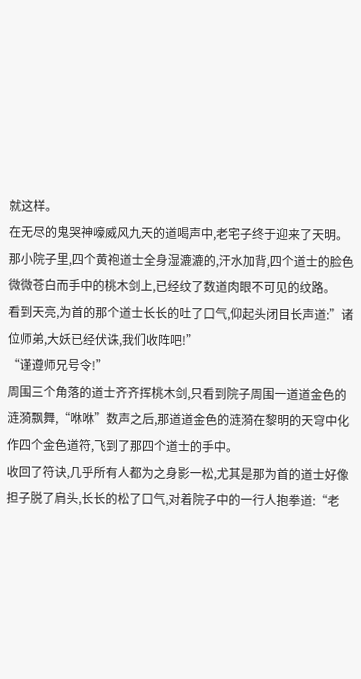就这样。
在无尽的鬼哭神嚎威风九天的道喝声中,老宅子终于迎来了天明。
那小院子里,四个黄袍道士全身湿漉漉的,汗水加背,四个道士的脸色微微苍白而手中的桃木剑上,已经纹了数道肉眼不可见的纹路。
看到天亮,为首的那个道士长长的吐了口气,仰起头闭目长声道:”诸位师弟,大妖已经伏诛,我们收阵吧!”
“谨遵师兄号令!”
周围三个角落的道士齐齐挥桃木剑,只看到院子周围一道道金色的涟漪飘舞,“咻咻”数声之后,那道道金色的涟漪在黎明的天穹中化作四个金色道符,飞到了那四个道士的手中。
收回了符诀,几乎所有人都为之身影一松,尤其是那为首的道士好像担子脱了肩头,长长的松了口气,对着院子中的一行人抱拳道:“老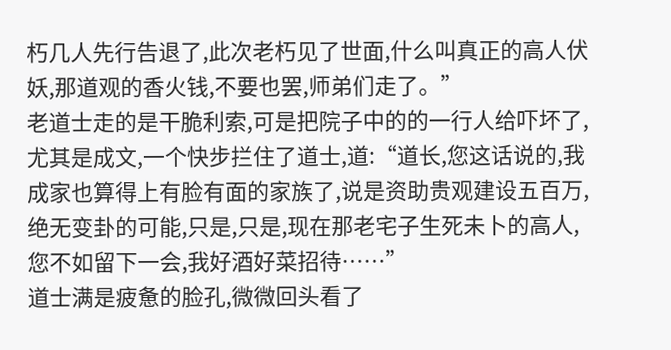朽几人先行告退了,此次老朽见了世面,什么叫真正的高人伏妖,那道观的香火钱,不要也罢,师弟们走了。”
老道士走的是干脆利索,可是把院子中的的一行人给吓坏了,尤其是成文,一个快步拦住了道士,道:“道长,您这话说的,我成家也算得上有脸有面的家族了,说是资助贵观建设五百万,绝无变卦的可能,只是,只是,现在那老宅子生死未卜的高人,您不如留下一会,我好酒好菜招待……”
道士满是疲惫的脸孔,微微回头看了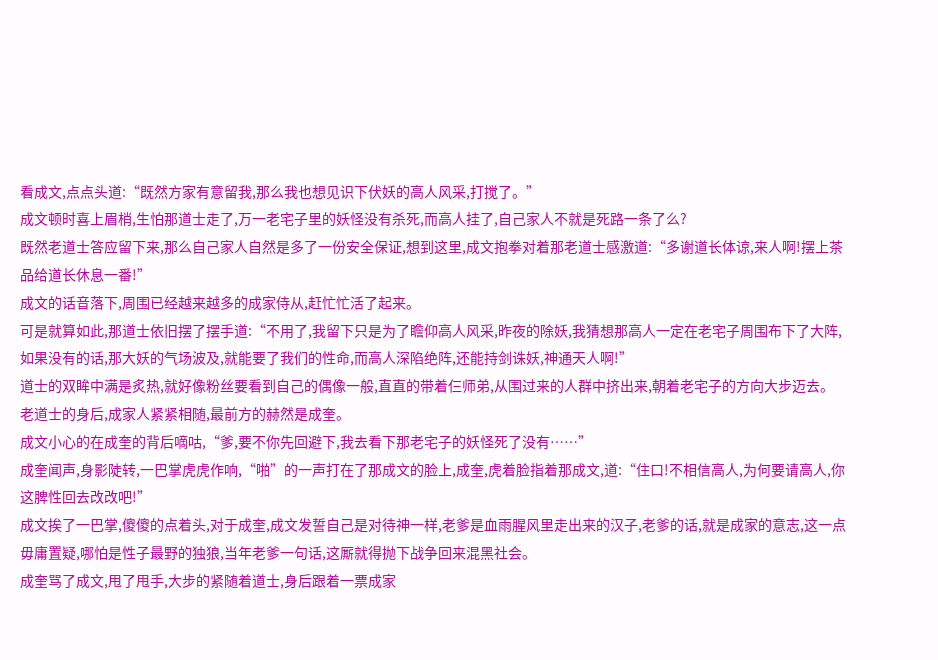看成文,点点头道:“既然方家有意留我,那么我也想见识下伏妖的高人风采,打搅了。”
成文顿时喜上眉梢,生怕那道士走了,万一老宅子里的妖怪没有杀死,而高人挂了,自己家人不就是死路一条了么?
既然老道士答应留下来,那么自己家人自然是多了一份安全保证,想到这里,成文抱拳对着那老道士感激道:“多谢道长体谅,来人啊!摆上茶品给道长休息一番!”
成文的话音落下,周围已经越来越多的成家侍从,赶忙忙活了起来。
可是就算如此,那道士依旧摆了摆手道:“不用了,我留下只是为了瞻仰高人风采,昨夜的除妖,我猜想那高人一定在老宅子周围布下了大阵,如果没有的话,那大妖的气场波及,就能要了我们的性命,而高人深陷绝阵,还能持剑诛妖,神通天人啊!”
道士的双眸中满是炙热,就好像粉丝要看到自己的偶像一般,直直的带着仨师弟,从围过来的人群中挤出来,朝着老宅子的方向大步迈去。
老道士的身后,成家人紧紧相随,最前方的赫然是成奎。
成文小心的在成奎的背后嘀咕,“爹,要不你先回避下,我去看下那老宅子的妖怪死了没有……”
成奎闻声,身影陡转,一巴掌虎虎作响,“啪”的一声打在了那成文的脸上,成奎,虎着脸指着那成文,道:“住口!不相信高人,为何要请高人,你这脾性回去改改吧!”
成文挨了一巴掌,傻傻的点着头,对于成奎,成文发誓自己是对待神一样,老爹是血雨腥风里走出来的汉子,老爹的话,就是成家的意志,这一点毋庸置疑,哪怕是性子最野的独狼,当年老爹一句话,这厮就得抛下战争回来混黑社会。
成奎骂了成文,甩了甩手,大步的紧随着道士,身后跟着一票成家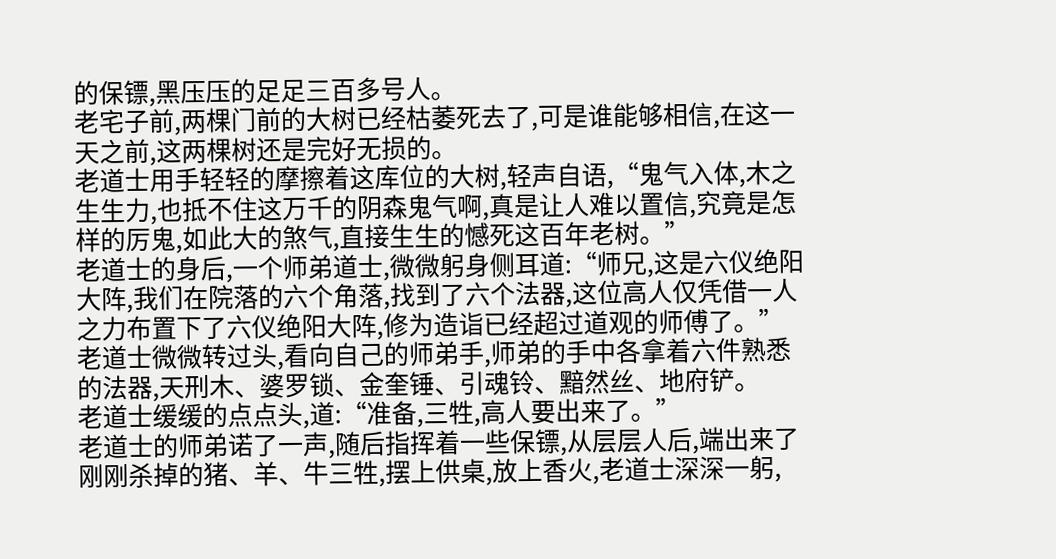的保镖,黑压压的足足三百多号人。
老宅子前,两棵门前的大树已经枯萎死去了,可是谁能够相信,在这一天之前,这两棵树还是完好无损的。
老道士用手轻轻的摩擦着这库位的大树,轻声自语,“鬼气入体,木之生生力,也抵不住这万千的阴森鬼气啊,真是让人难以置信,究竟是怎样的厉鬼,如此大的煞气,直接生生的憾死这百年老树。”
老道士的身后,一个师弟道士,微微躬身侧耳道:“师兄,这是六仪绝阳大阵,我们在院落的六个角落,找到了六个法器,这位高人仅凭借一人之力布置下了六仪绝阳大阵,修为造诣已经超过道观的师傅了。”
老道士微微转过头,看向自己的师弟手,师弟的手中各拿着六件熟悉的法器,天刑木、婆罗锁、金奎锤、引魂铃、黯然丝、地府铲。
老道士缓缓的点点头,道:“准备,三牲,高人要出来了。”
老道士的师弟诺了一声,随后指挥着一些保镖,从层层人后,端出来了刚刚杀掉的猪、羊、牛三牲,摆上供桌,放上香火,老道士深深一躬,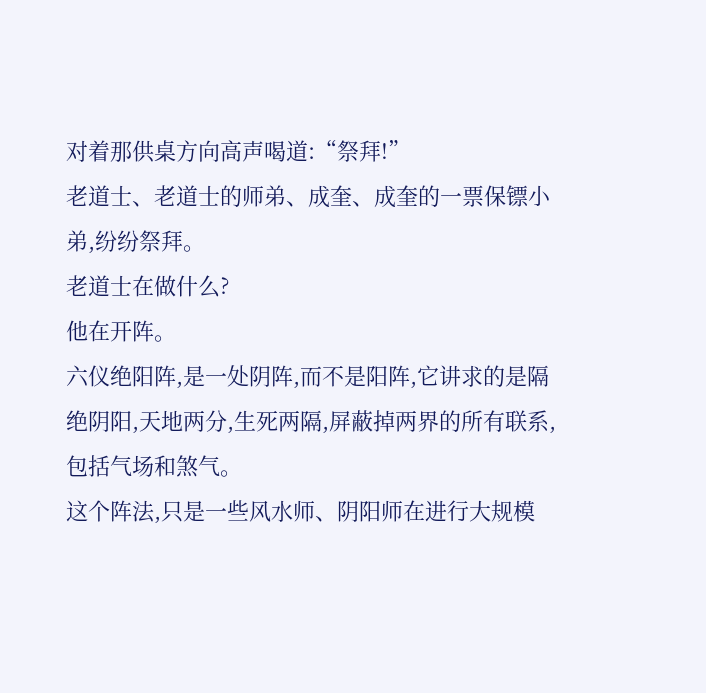对着那供桌方向高声喝道:“祭拜!”
老道士、老道士的师弟、成奎、成奎的一票保镖小弟,纷纷祭拜。
老道士在做什么?
他在开阵。
六仪绝阳阵,是一处阴阵,而不是阳阵,它讲求的是隔绝阴阳,天地两分,生死两隔,屏蔽掉两界的所有联系,包括气场和煞气。
这个阵法,只是一些风水师、阴阳师在进行大规模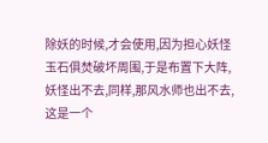除妖的时候,才会使用,因为担心妖怪玉石俱焚破坏周围,于是布置下大阵,妖怪出不去,同样,那风水师也出不去,这是一个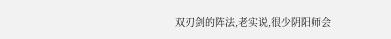双刃剑的阵法,老实说,很少阴阳师会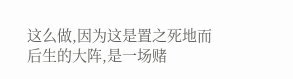这么做,因为这是置之死地而后生的大阵,是一场赌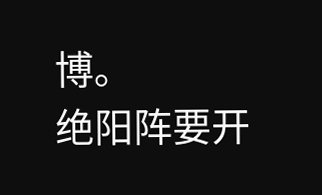博。
绝阳阵要开